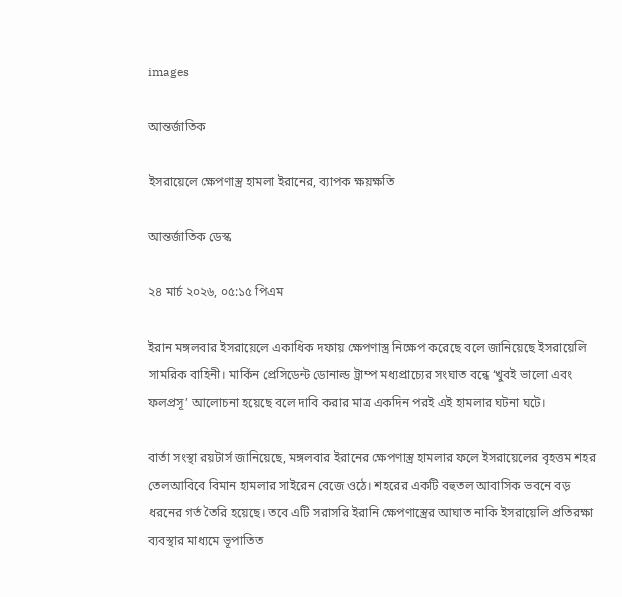images

আন্তর্জাতিক

ইসরায়েলে ক্ষেপণাস্ত্র হামলা ইরানের, ব্যাপক ক্ষয়ক্ষতি

আন্তর্জাতিক ডেস্ক

২৪ মার্চ ২০২৬, ০৫:১৫ পিএম

ইরান মঙ্গলবার ইসরায়েলে একাধিক দফায় ক্ষেপণাস্ত্র নিক্ষেপ করেছে বলে জানিয়েছে ইসরায়েলি সামরিক বাহিনী। মার্কিন প্রেসিডেন্ট ডোনাল্ড ট্রাম্প মধ্যপ্রাচ্যের সংঘাত বন্ধে ‘খুবই ভালো এবং ফলপ্রসূ’ আলোচনা হয়েছে বলে দাবি করার মাত্র একদিন পরই এই হামলার ঘটনা ঘটে।

বার্তা সংস্থা রয়টার্স জানিয়েছে, মঙ্গলবার ইরানের ক্ষেপণাস্ত্র হামলার ফলে ইসরায়েলের বৃহত্তম শহর তেলআবিবে বিমান হামলার সাইরেন বেজে ওঠে। শহরের একটি বহুতল আবাসিক ভবনে বড় ধরনের গর্ত তৈরি হয়েছে। তবে এটি সরাসরি ইরানি ক্ষেপণাস্ত্রের আঘাত নাকি ইসরায়েলি প্রতিরক্ষা ব্যবস্থার মাধ্যমে ভূপাতিত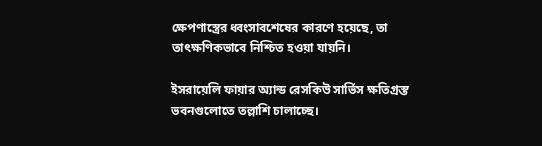ক্ষেপণাস্ত্রের ধ্বংসাবশেষের কারণে হয়েছে, তা তাৎক্ষণিকভাবে নিশ্চিত হওয়া যায়নি।

ইসরায়েলি ফায়ার অ্যান্ড রেসকিউ সার্ভিস ক্ষতিগ্রস্ত ভবনগুলোতে তল্লাশি চালাচ্ছে।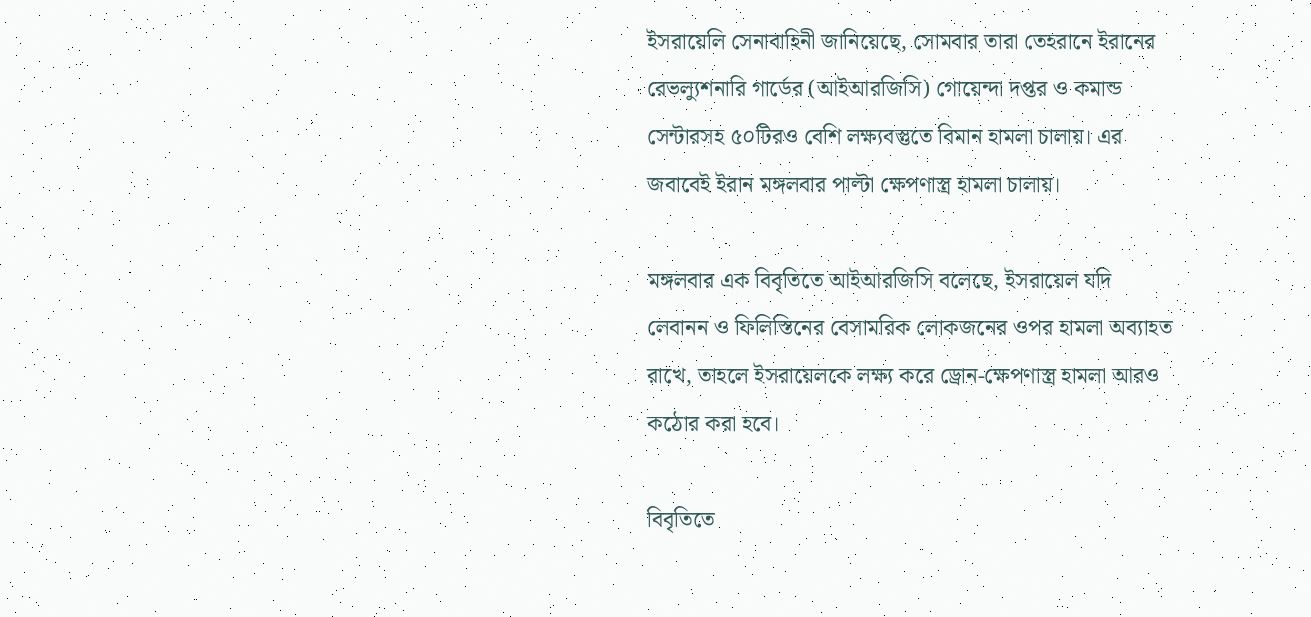ইসরায়েলি সেনাবাহিনী জানিয়েছে, সোমবার তারা তেহরানে ইরানের রেভল্যুশনারি গার্ডের (আইআরজিসি) গোয়েন্দা দপ্তর ও কমান্ড সেন্টারসহ ৫০টিরও বেশি লক্ষ্যবস্তুতে বিমান হামলা চালায়। এর জবাবেই ইরান মঙ্গলবার পাল্টা ক্ষেপণাস্ত্র হামলা চালায়।

মঙ্গলবার এক বিবৃতিতে আইআরজিসি বলেছে, ইসরায়েল যদি লেবানন ও ফিলিস্তিনের বেসামরিক লোকজনের ওপর হামলা অব্যাহত রাখে, তাহলে ইসরায়েলকে লক্ষ্য করে ড্রোন-ক্ষেপণাস্ত্র হামলা আরও কঠোর করা হবে।

বিবৃতিতে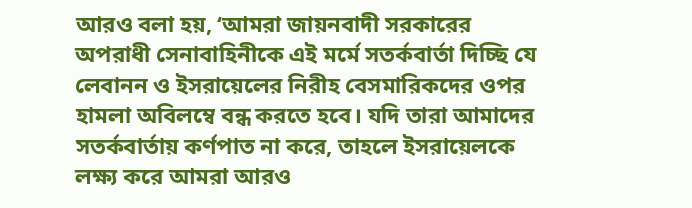আরও বলা হয়, ‘আমরা জায়নবাদী সরকারের অপরাধী সেনাবাহিনীকে এই মর্মে সতর্কবার্তা দিচ্ছি যে লেবানন ও ইসরায়েলের নিরীহ বেসমারিকদের ওপর হামলা অবিলম্বে বন্ধ করতে হবে। যদি তারা আমাদের সতর্কবার্তায় কর্ণপাত না করে, তাহলে ইসরায়েলকে লক্ষ্য করে আমরা আরও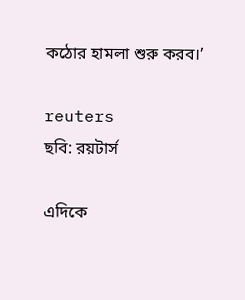কঠোর হামলা শুরু করব।’

reuters
ছবি: রয়টার্স

এদিকে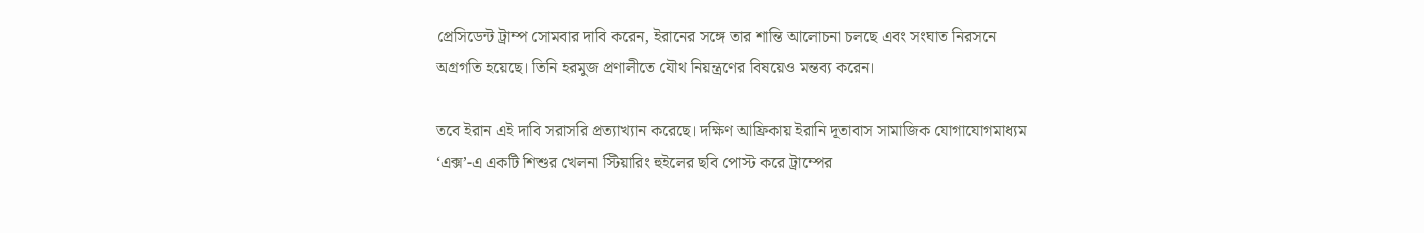প্রেসিডেন্ট ট্রাম্প সোমবার দাবি করেন, ইরানের সঙ্গে তার শান্তি আলোচনা চলছে এবং সংঘাত নিরসনে অগ্রগতি হয়েছে। তিনি হরমুজ প্রণালীতে যৌথ নিয়ন্ত্রণের বিষয়েও মন্তব্য করেন।

তবে ইরান এই দাবি সরাসরি প্রত্যাখ্যান করেছে। দক্ষিণ আফ্রিকায় ইরানি দূতাবাস সামাজিক যোগাযোগমাধ্যম ‘এক্স’-এ একটি শিশুর খেলনা স্টিয়ারিং হুইলের ছবি পোস্ট করে ট্রাম্পের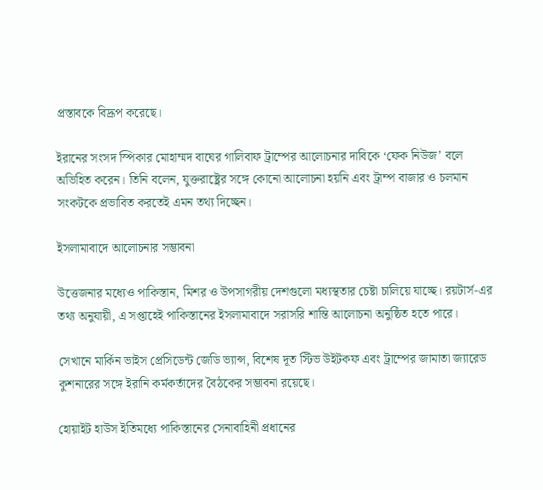প্রস্তাবকে বিদ্রূপ করেছে।

ইরানের সংসদ স্পিকার মোহাম্মদ বাঘের গালিবাফ ট্রাম্পের আলোচনার দাবিকে ‘ফেক নিউজ’ বলে অভিহিত করেন। তিনি বলেন, যুক্তরাষ্ট্রের সঙ্গে কোনো আলোচনা হয়নি এবং ট্রাম্প বাজার ও চলমান সংকটকে প্রভাবিত করতেই এমন তথ্য দিচ্ছেন।

ইসলামাবাদে আলোচনার সম্ভাবনা

উত্তেজনার মধ্যেও পাকিস্তান, মিশর ও উপসাগরীয় দেশগুলো মধ্যস্থতার চেষ্টা চালিয়ে যাচ্ছে। রয়টার্স-এর তথ্য অনুযায়ী, এ সপ্তাহেই পাকিস্তানের ইসলামাবাদে সরাসরি শান্তি আলোচনা অনুষ্ঠিত হতে পারে।

সেখানে মার্কিন ভাইস প্রেসিডেন্ট জেডি ভ্যান্স, বিশেষ দূত স্টিভ উইটকফ এবং ট্রাম্পের জামাতা জ্যারেড কুশনারের সঙ্গে ইরানি কর্মকর্তাদের বৈঠকের সম্ভাবনা রয়েছে।

হোয়াইট হাউস ইতিমধ্যে পাকিস্তানের সেনাবাহিনী প্রধানের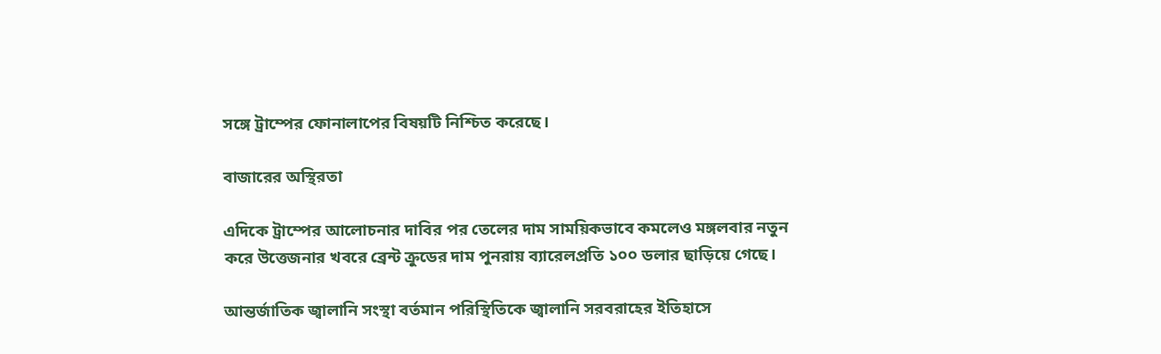সঙ্গে ট্রাম্পের ফোনালাপের বিষয়টি নিশ্চিত করেছে।

বাজারের অস্থিরতা

এদিকে ট্রাম্পের আলোচনার দাবির পর তেলের দাম সাময়িকভাবে কমলেও মঙ্গলবার নতুন করে উত্তেজনার খবরে ব্রেন্ট ক্রুডের দাম পুনরায় ব্যারেলপ্রতি ১০০ ডলার ছাড়িয়ে গেছে।

আন্তর্জাতিক জ্বালানি সংস্থা বর্তমান পরিস্থিতিকে জ্বালানি সরবরাহের ইতিহাসে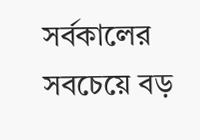সর্বকালের সবচেয়ে বড়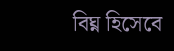বিঘ্ন হিসেবে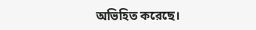অভিহিত করেছে।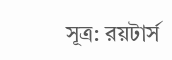সূত্র: রয়টার্স